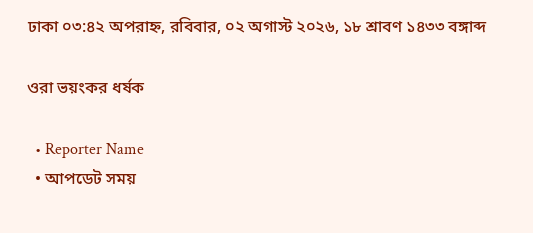ঢাকা ০৩:৪২ অপরাহ্ন, রবিবার, ০২ অগাস্ট ২০২৬, ১৮ শ্রাবণ ১৪৩৩ বঙ্গাব্দ

ওরা ভয়ংকর ধর্ষক

  • Reporter Name
  • আপডেট সময়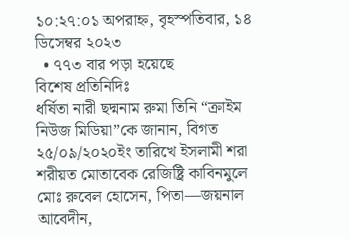১০:২৭:০১ অপরাহ্ন, বৃহস্পতিবার, ১৪ ডিসেম্বর ২০২৩
  • ৭৭৩ বার পড়া হয়েছে
বিশেষ প্রতিনিদিঃ
ধর্ষিতা নারী ছদ্মনাম রুমা তিনি “ক্রাইম নিউজ মিডিয়া”কে জানান, বিগত ২৫/০৯/২০২০ইং তারিখে ইসলামী শরা শরীয়ত মোতাবেক রেজিষ্ট্রি কাবিনমুলে মোঃ রুবেল হোসেন, পিতা—জয়নাল আবেদীন,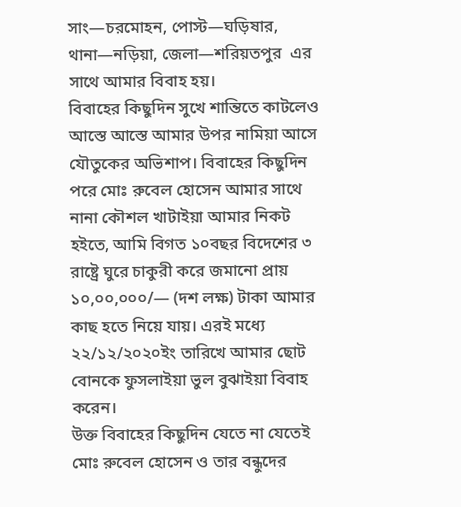সাং—চরমোহন, পোস্ট—ঘড়িষার, থানা—নড়িয়া, জেলা—শরিয়তপুর  এর সাথে আমার বিবাহ হয়।
বিবাহের কিছুদিন সুখে শান্তিতে কাটলেও আস্তে আস্তে আমার উপর নামিয়া আসে যৌতুকের অভিশাপ। বিবাহের কিছুদিন পরে মোঃ রুবেল হোসেন আমার সাথে নানা কৌশল খাটাইয়া আমার নিকট হইতে, আমি বিগত ১০বছর বিদেশের ৩ রাষ্ট্রে ঘুরে চাকুরী করে জমানো প্রায় ১০,০০,০০০/— (দশ লক্ষ) টাকা আমার কাছ হতে নিয়ে যায়। এরই মধ্যে ২২/১২/২০২০ইং তারিখে আমার ছোট বোনকে ফুসলাইয়া ভুল বুঝাইয়া বিবাহ করেন।
উক্ত বিবাহের কিছুদিন যেতে না যেতেই মোঃ রুবেল হোসেন ও তার বন্ধুদের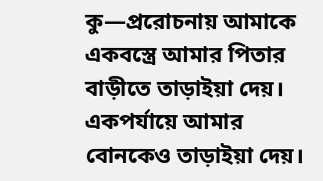কু—প্ররোচনায় আমাকে একবস্ত্রে আমার পিতার বাড়ীতে তাড়াইয়া দেয়। একপর্যায়ে আমার বোনকেও তাড়াইয়া দেয়।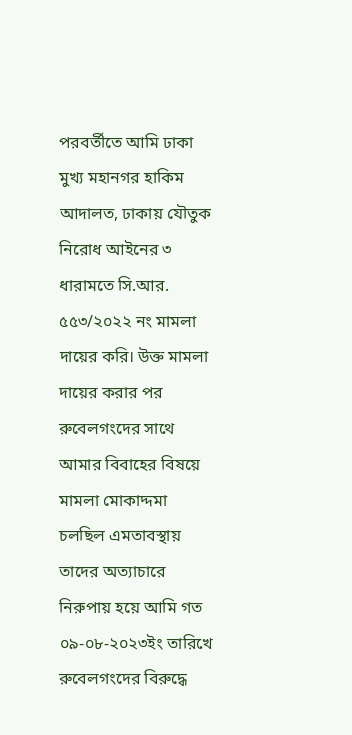পরবর্তীতে আমি ঢাকা মুখ্য মহানগর হাকিম আদালত, ঢাকায় যৌতুক নিরোধ আইনের ৩ ধারামতে সি.আর. ৫৫৩/২০২২ নং মামলা দায়ের করি। উক্ত মামলা দায়ের করার পর রুবেলগংদের সাথে আমার বিবাহের বিষয়ে মামলা মোকাদ্দমা চলছিল এমতাবস্থায় তাদের অত্যাচারে নিরুপায় হয়ে আমি গত ০৯-০৮-২০২৩ইং তারিখে রুবেলগংদের বিরুদ্ধে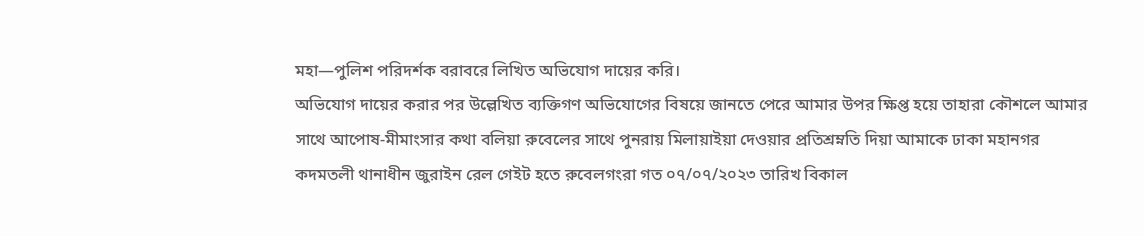মহা—পুলিশ পরিদর্শক বরাবরে লিখিত অভিযোগ দায়ের করি।
অভিযোগ দায়ের করার পর উল্লেখিত ব্যক্তিগণ অভিযোগের বিষয়ে জানতে পেরে আমার উপর ক্ষিপ্ত হয়ে তাহারা কৌশলে আমার সাথে আপোষ-মীমাংসার কথা বলিয়া রুবেলের সাথে পুনরায় মিলায়াইয়া দেওয়ার প্রতিশ্রম্নতি দিয়া আমাকে ঢাকা মহানগর কদমতলী থানাধীন জুরাইন রেল গেইট হতে রুবেলগংরা গত ০৭/০৭/২০২৩ তারিখ বিকাল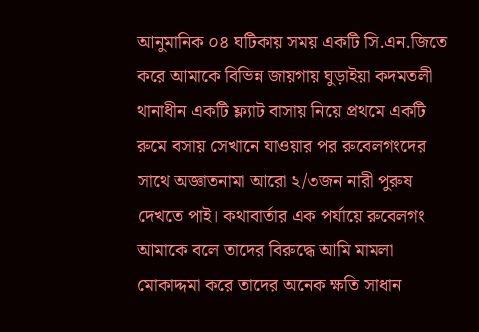আনুমানিক ০৪ ঘটিকায় সময় একটি সি.এন.জিতে করে আমাকে বিভিন্ন জায়গায় ঘুড়াইয়া কদমতলী থানাধীন একটি ফ্ল্যাট বাসায় নিয়ে প্রথমে একটি রুমে বসায় সেখানে যাওয়ার পর রুবেলগংদের সাথে অজ্ঞাতনামা আরো ২/৩জন নারী পুরুষ দেখতে পাই। কথাবার্তার এক পর্যায়ে রুবেলগং আমাকে বলে তাদের বিরুদ্ধে আমি মামলা মোকাদ্দমা করে তাদের অনেক ক্ষতি সাধান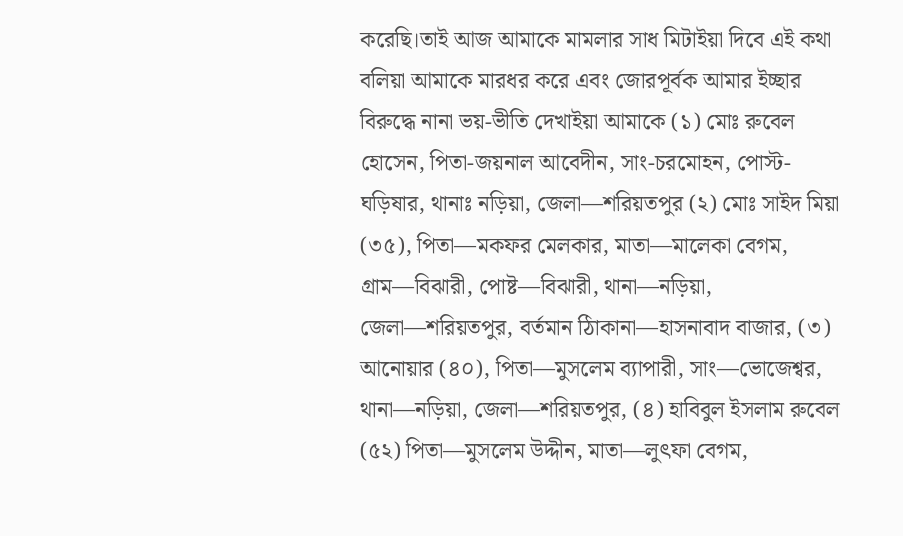করেছি।তাই আজ আমাকে মামলার সাধ মিটাইয়া দিবে এই কথা বলিয়া আমাকে মারধর করে এবং জোরপূর্বক আমার ইচ্ছার বিরুদ্ধে নানা ভয়-ভীতি দেখাইয়া আমাকে (১) মোঃ রুবেল হোসেন, পিতা-জয়নাল আবেদীন, সাং-চরমোহন, পোস্ট-ঘড়িষার, থানাঃ নড়িয়া, জেলা—শরিয়তপুর (২) মোঃ সাইদ মিয়া (৩৫), পিতা—মকফর মেলকার, মাতা—মালেকা বেগম, গ্রাম—বিঝারী, পোষ্ট—বিঝারী, থানা—নড়িয়া, জেলা—শরিয়তপুর, বর্তমান ঠিাকানা—হাসনাবাদ বাজার, (৩) আনোয়ার (৪০), পিতা—মুসলেম ব্যাপারী, সাং—ভোজেশ্বর, থানা—নড়িয়া, জেলা—শরিয়তপুর, (৪) হাবিবুল ইসলাম রুবেল (৫২) পিতা—মুসলেম উদ্দীন, মাতা—লুৎফা বেগম,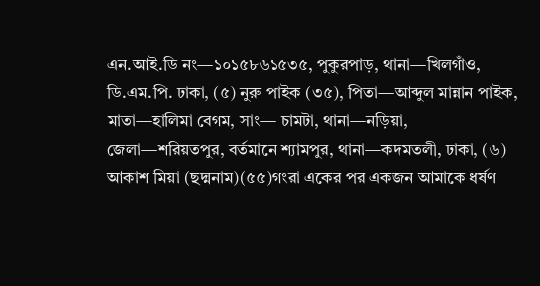এন.আই.ডি নং—১০১৫৮৬১৫৩৫, পুকুরপাড়, থানা—খিলগাঁও, ডি.এম.পি. ঢাকা, (৫) নুরু পাইক (৩৫), পিতা—আব্দুল মান্নান পাইক, মাতা—হালিমা বেগম, সাং— চামটা, থানা—নড়িয়া, জেলা—শরিয়তপুর, বর্তমানে শ্যামপুর, থানা—কদমতলী, ঢাকা, (৬) আকাশ মিয়া (ছদ্মনাম)(৫৫)গংরা একের পর একজন আমাকে ধর্ষণ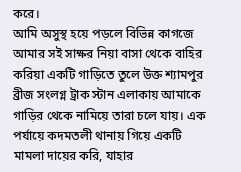করে।
আমি অসুস্থ হয়ে পড়লে বিভিন্ন কাগজে আমার সই সাক্ষর নিয়া বাসা থেকে বাহির করিয়া একটি গাড়িতে তুলে উক্ত শ্যামপুর ব্রীজ সংলগ্ন ট্রাক স্টান এলাকায় আমাকে গাড়ির থেকে নামিয়ে তারা চলে যায়। এক পর্যায়ে কদমতলী থানায় গিয়ে একটি মামলা দায়ের করি, যাহার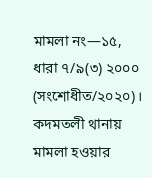মামলা নং—১৫, ধারা ৭/৯(৩) ২০০০ (সংশোধীত/২০২০)। কদমতলী থানায় মামলা হওয়ার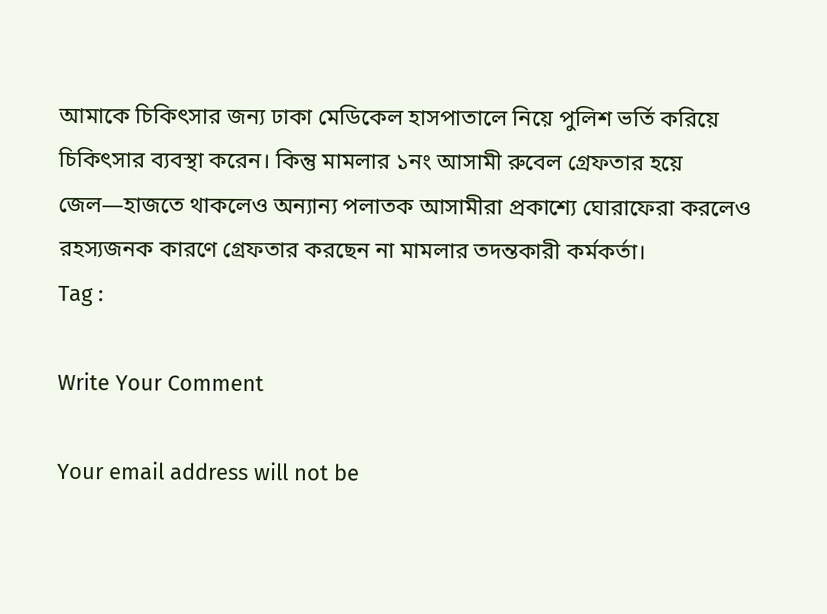আমাকে চিকিৎসার জন্য ঢাকা মেডিকেল হাসপাতালে নিয়ে পুলিশ ভর্তি করিয়ে চিকিৎসার ব্যবস্থা করেন। কিন্তু মামলার ১নং আসামী রুবেল গ্রেফতার হয়ে জেল—হাজতে থাকলেও অন্যান্য পলাতক আসামীরা প্রকাশ্যে ঘোরাফেরা করলেও রহস্যজনক কারণে গ্রেফতার করছেন না মামলার তদন্তকারী কর্মকর্তা।
Tag :

Write Your Comment

Your email address will not be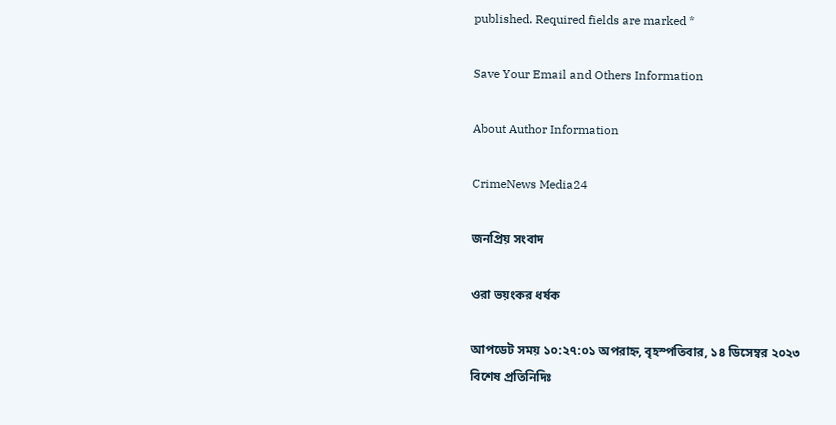published. Required fields are marked *

Save Your Email and Others Information

About Author Information

CrimeNews Media24

জনপ্রিয় সংবাদ

ওরা ভয়ংকর ধর্ষক

আপডেট সময় ১০:২৭:০১ অপরাহ্ন, বৃহস্পতিবার, ১৪ ডিসেম্বর ২০২৩
বিশেষ প্রতিনিদিঃ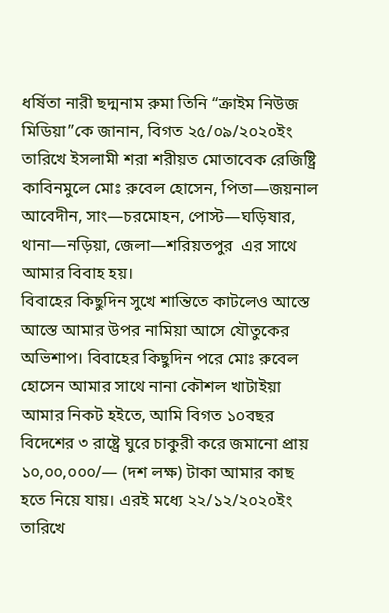ধর্ষিতা নারী ছদ্মনাম রুমা তিনি “ক্রাইম নিউজ মিডিয়া”কে জানান, বিগত ২৫/০৯/২০২০ইং তারিখে ইসলামী শরা শরীয়ত মোতাবেক রেজিষ্ট্রি কাবিনমুলে মোঃ রুবেল হোসেন, পিতা—জয়নাল আবেদীন, সাং—চরমোহন, পোস্ট—ঘড়িষার, থানা—নড়িয়া, জেলা—শরিয়তপুর  এর সাথে আমার বিবাহ হয়।
বিবাহের কিছুদিন সুখে শান্তিতে কাটলেও আস্তে আস্তে আমার উপর নামিয়া আসে যৌতুকের অভিশাপ। বিবাহের কিছুদিন পরে মোঃ রুবেল হোসেন আমার সাথে নানা কৌশল খাটাইয়া আমার নিকট হইতে, আমি বিগত ১০বছর বিদেশের ৩ রাষ্ট্রে ঘুরে চাকুরী করে জমানো প্রায় ১০,০০,০০০/— (দশ লক্ষ) টাকা আমার কাছ হতে নিয়ে যায়। এরই মধ্যে ২২/১২/২০২০ইং তারিখে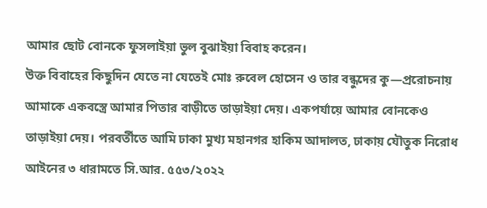আমার ছোট বোনকে ফুসলাইয়া ভুল বুঝাইয়া বিবাহ করেন।
উক্ত বিবাহের কিছুদিন যেতে না যেতেই মোঃ রুবেল হোসেন ও তার বন্ধুদের কু—প্ররোচনায় আমাকে একবস্ত্রে আমার পিতার বাড়ীতে তাড়াইয়া দেয়। একপর্যায়ে আমার বোনকেও তাড়াইয়া দেয়। পরবর্তীতে আমি ঢাকা মুখ্য মহানগর হাকিম আদালত, ঢাকায় যৌতুক নিরোধ আইনের ৩ ধারামতে সি.আর. ৫৫৩/২০২২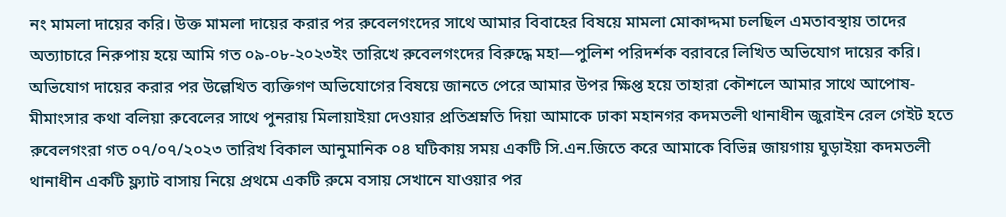নং মামলা দায়ের করি। উক্ত মামলা দায়ের করার পর রুবেলগংদের সাথে আমার বিবাহের বিষয়ে মামলা মোকাদ্দমা চলছিল এমতাবস্থায় তাদের অত্যাচারে নিরুপায় হয়ে আমি গত ০৯-০৮-২০২৩ইং তারিখে রুবেলগংদের বিরুদ্ধে মহা—পুলিশ পরিদর্শক বরাবরে লিখিত অভিযোগ দায়ের করি।
অভিযোগ দায়ের করার পর উল্লেখিত ব্যক্তিগণ অভিযোগের বিষয়ে জানতে পেরে আমার উপর ক্ষিপ্ত হয়ে তাহারা কৌশলে আমার সাথে আপোষ-মীমাংসার কথা বলিয়া রুবেলের সাথে পুনরায় মিলায়াইয়া দেওয়ার প্রতিশ্রম্নতি দিয়া আমাকে ঢাকা মহানগর কদমতলী থানাধীন জুরাইন রেল গেইট হতে রুবেলগংরা গত ০৭/০৭/২০২৩ তারিখ বিকাল আনুমানিক ০৪ ঘটিকায় সময় একটি সি.এন.জিতে করে আমাকে বিভিন্ন জায়গায় ঘুড়াইয়া কদমতলী থানাধীন একটি ফ্ল্যাট বাসায় নিয়ে প্রথমে একটি রুমে বসায় সেখানে যাওয়ার পর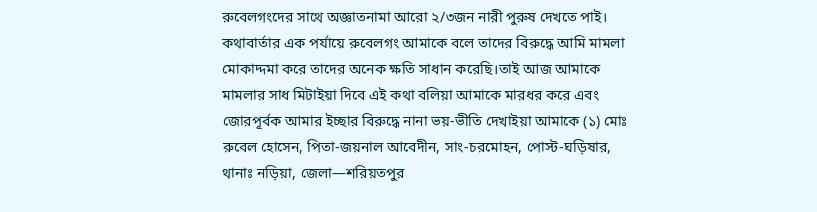রুবেলগংদের সাথে অজ্ঞাতনামা আরো ২/৩জন নারী পুরুষ দেখতে পাই। কথাবার্তার এক পর্যায়ে রুবেলগং আমাকে বলে তাদের বিরুদ্ধে আমি মামলা মোকাদ্দমা করে তাদের অনেক ক্ষতি সাধান করেছি।তাই আজ আমাকে মামলার সাধ মিটাইয়া দিবে এই কথা বলিয়া আমাকে মারধর করে এবং জোরপূর্বক আমার ইচ্ছার বিরুদ্ধে নানা ভয়-ভীতি দেখাইয়া আমাকে (১) মোঃ রুবেল হোসেন, পিতা-জয়নাল আবেদীন, সাং-চরমোহন, পোস্ট-ঘড়িষার, থানাঃ নড়িয়া, জেলা—শরিয়তপুর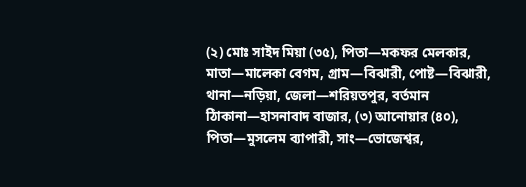(২) মোঃ সাইদ মিয়া (৩৫), পিতা—মকফর মেলকার, মাতা—মালেকা বেগম, গ্রাম—বিঝারী, পোষ্ট—বিঝারী, থানা—নড়িয়া, জেলা—শরিয়তপুর, বর্তমান ঠিাকানা—হাসনাবাদ বাজার, (৩) আনোয়ার (৪০), পিতা—মুসলেম ব্যাপারী, সাং—ভোজেশ্বর,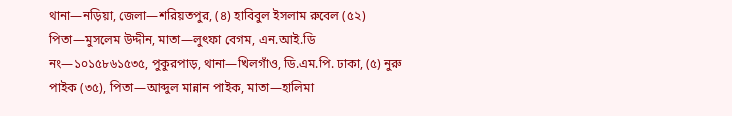থানা—নড়িয়া, জেলা—শরিয়তপুর, (৪) হাবিবুল ইসলাম রুবেল (৫২) পিতা—মুসলেম উদ্দীন, মাতা—লুৎফা বেগম, এন.আই.ডি নং—১০১৫৮৬১৫৩৫, পুকুরপাড়, থানা—খিলগাঁও, ডি.এম.পি. ঢাকা, (৫) নুরু পাইক (৩৫), পিতা—আব্দুল মান্নান পাইক, মাতা—হালিমা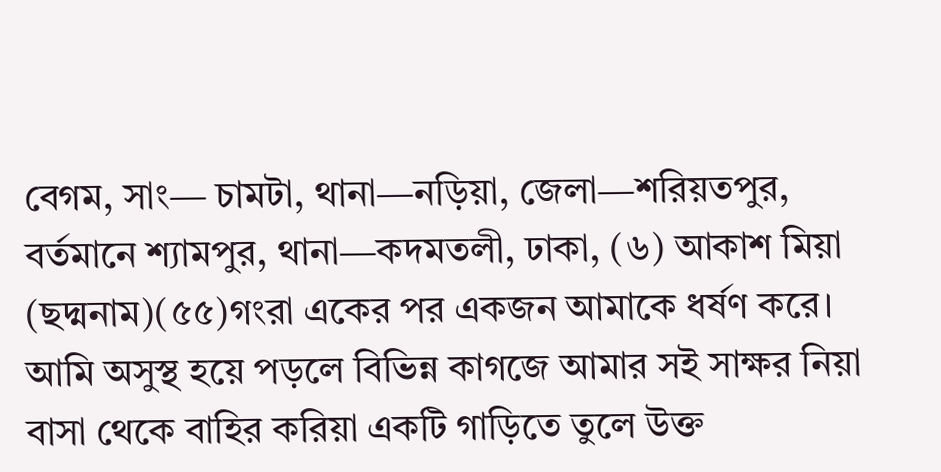বেগম, সাং— চামটা, থানা—নড়িয়া, জেলা—শরিয়তপুর, বর্তমানে শ্যামপুর, থানা—কদমতলী, ঢাকা, (৬) আকাশ মিয়া (ছদ্মনাম)(৫৫)গংরা একের পর একজন আমাকে ধর্ষণ করে।
আমি অসুস্থ হয়ে পড়লে বিভিন্ন কাগজে আমার সই সাক্ষর নিয়া বাসা থেকে বাহির করিয়া একটি গাড়িতে তুলে উক্ত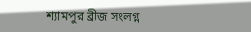শ্যামপুর ব্রীজ সংলগ্ন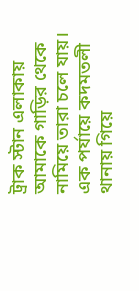ট্রাক স্টান এলাকায় আমাকে গাড়ির থেকে নামিয়ে তারা চলে যায়। এক পর্যায়ে কদমতলী থানায় গিয়ে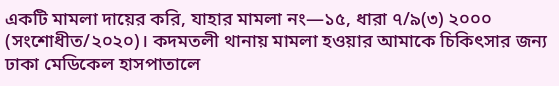একটি মামলা দায়ের করি, যাহার মামলা নং—১৫, ধারা ৭/৯(৩) ২০০০ (সংশোধীত/২০২০)। কদমতলী থানায় মামলা হওয়ার আমাকে চিকিৎসার জন্য ঢাকা মেডিকেল হাসপাতালে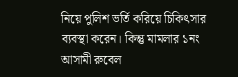নিয়ে পুলিশ ভর্তি করিয়ে চিকিৎসার ব্যবস্থা করেন। কিন্তু মামলার ১নং আসামী রুবেল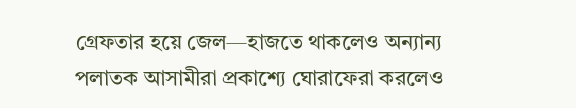গ্রেফতার হয়ে জেল—হাজতে থাকলেও অন্যান্য পলাতক আসামীরা প্রকাশ্যে ঘোরাফেরা করলেও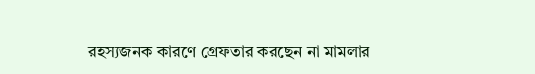রহস্যজনক কারণে গ্রেফতার করছেন না মামলার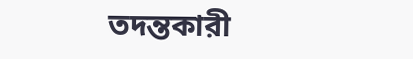তদন্তকারী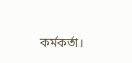কর্মকর্তা।